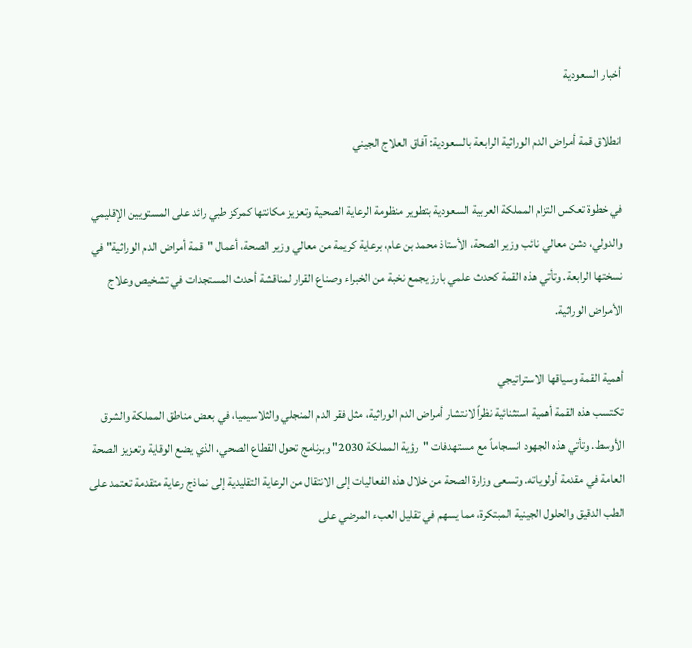أخبار السعودية

انطلاق قمة أمراض الدم الوراثية الرابعة بالسعودية: آفاق العلاج الجيني

في خطوة تعكس التزام المملكة العربية السعودية بتطوير منظومة الرعاية الصحية وتعزيز مكانتها كمركز طبي رائد على المستويين الإقليمي والدولي، دشن معالي نائب وزير الصحة، الأستاذ محمد بن عام، برعاية كريمة من معالي وزير الصحة، أعمال "قمة أمراض الدم الوراثية" في نسختها الرابعة. وتأتي هذه القمة كحدث علمي بارز يجمع نخبة من الخبراء وصناع القرار لمناقشة أحدث المستجدات في تشخيص وعلاج الأمراض الوراثية.

أهمية القمة وسياقها الاستراتيجي
تكتسب هذه القمة أهمية استثنائية نظراً لانتشار أمراض الدم الوراثية، مثل فقر الدم المنجلي والثلاسيميا، في بعض مناطق المملكة والشرق الأوسط. وتأتي هذه الجهود انسجاماً مع مستهدفات "رؤية المملكة 2030" وبرنامج تحول القطاع الصحي، الذي يضع الوقاية وتعزيز الصحة العامة في مقدمة أولوياته. وتسعى وزارة الصحة من خلال هذه الفعاليات إلى الانتقال من الرعاية التقليدية إلى نماذج رعاية متقدمة تعتمد على الطب الدقيق والحلول الجينية المبتكرة، مما يسهم في تقليل العبء المرضي على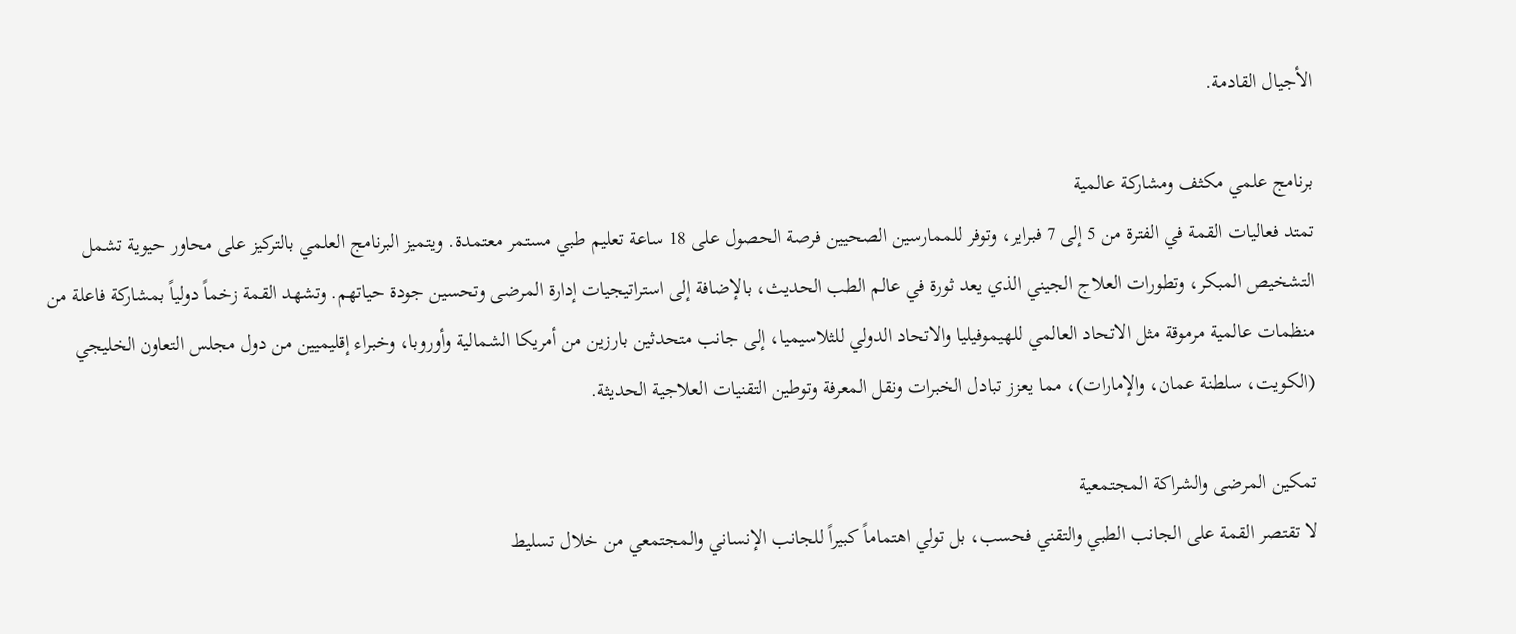الأجيال القادمة.

برنامج علمي مكثف ومشاركة عالمية
تمتد فعاليات القمة في الفترة من 5 إلى 7 فبراير، وتوفر للممارسين الصحيين فرصة الحصول على 18 ساعة تعليم طبي مستمر معتمدة. ويتميز البرنامج العلمي بالتركيز على محاور حيوية تشمل التشخيص المبكر، وتطورات العلاج الجيني الذي يعد ثورة في عالم الطب الحديث، بالإضافة إلى استراتيجيات إدارة المرضى وتحسين جودة حياتهم. وتشهد القمة زخماً دولياً بمشاركة فاعلة من منظمات عالمية مرموقة مثل الاتحاد العالمي للهيموفيليا والاتحاد الدولي للثلاسيميا، إلى جانب متحدثين بارزين من أمريكا الشمالية وأوروبا، وخبراء إقليميين من دول مجلس التعاون الخليجي (الكويت، سلطنة عمان، والإمارات)، مما يعزز تبادل الخبرات ونقل المعرفة وتوطين التقنيات العلاجية الحديثة.

تمكين المرضى والشراكة المجتمعية
لا تقتصر القمة على الجانب الطبي والتقني فحسب، بل تولي اهتماماً كبيراً للجانب الإنساني والمجتمعي من خلال تسليط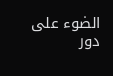الضوء على دور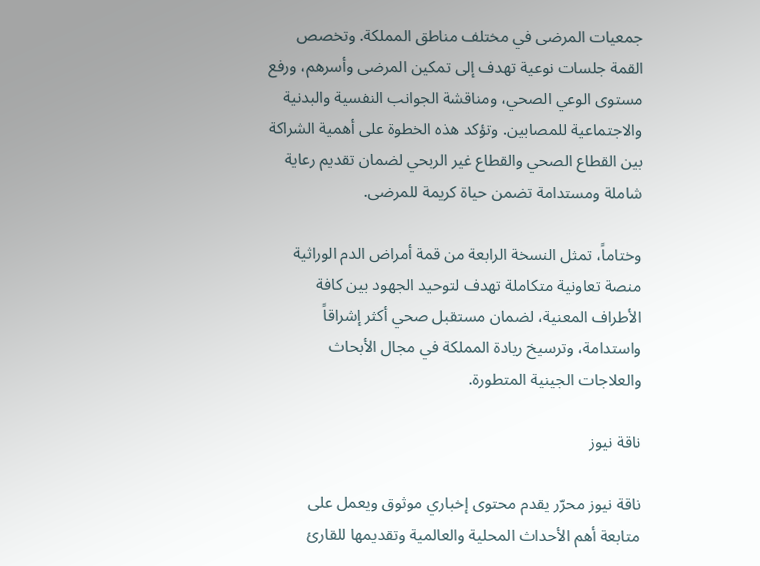جمعيات المرضى في مختلف مناطق المملكة. وتخصص القمة جلسات نوعية تهدف إلى تمكين المرضى وأسرهم، ورفع مستوى الوعي الصحي، ومناقشة الجوانب النفسية والبدنية والاجتماعية للمصابين. وتؤكد هذه الخطوة على أهمية الشراكة بين القطاع الصحي والقطاع غير الربحي لضمان تقديم رعاية شاملة ومستدامة تضمن حياة كريمة للمرضى.

وختاماً، تمثل النسخة الرابعة من قمة أمراض الدم الوراثية منصة تعاونية متكاملة تهدف لتوحيد الجهود بين كافة الأطراف المعنية، لضمان مستقبل صحي أكثر إشراقاً واستدامة، وترسيخ ريادة المملكة في مجال الأبحاث والعلاجات الجينية المتطورة.

ناقة نيوز

ناقة نيوز محرّر يقدم محتوى إخباري موثوق ويعمل على متابعة أهم الأحداث المحلية والعالمية وتقديمها للقارئ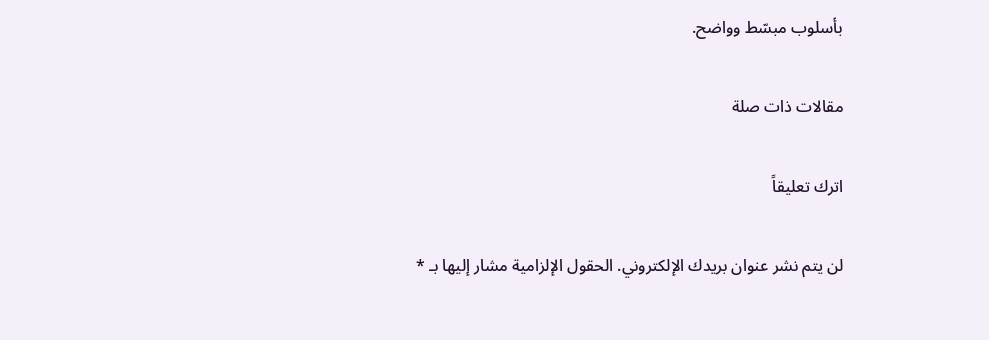بأسلوب مبسّط وواضح.

مقالات ذات صلة

اترك تعليقاً

لن يتم نشر عنوان بريدك الإلكتروني. الحقول الإلزامية مشار إليها بـ *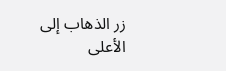زر الذهاب إلى الأعلى